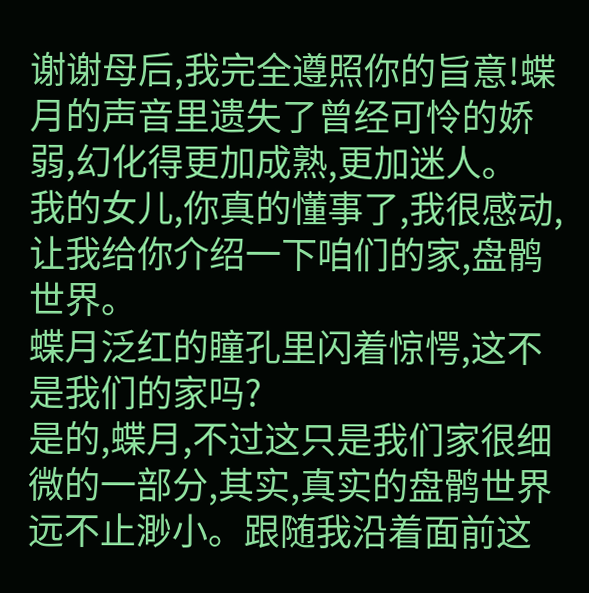谢谢母后,我完全遵照你的旨意!蝶月的声音里遗失了曾经可怜的娇弱,幻化得更加成熟,更加迷人。
我的女儿,你真的懂事了,我很感动,让我给你介绍一下咱们的家,盘鹘世界。
蝶月泛红的瞳孔里闪着惊愕,这不是我们的家吗?
是的,蝶月,不过这只是我们家很细微的一部分,其实,真实的盘鹘世界远不止渺小。跟随我沿着面前这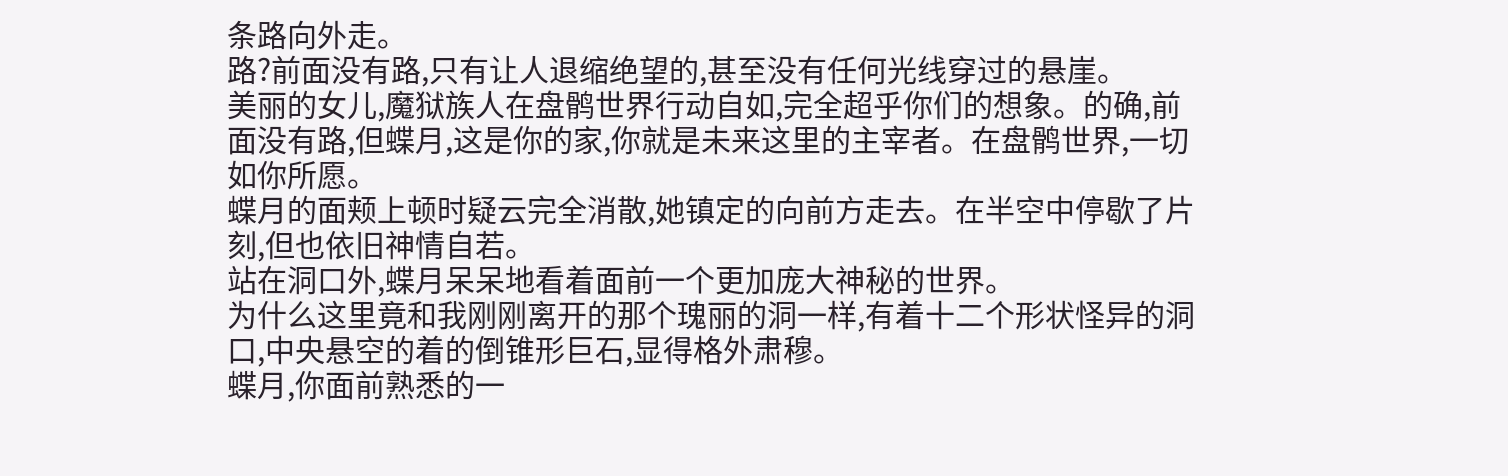条路向外走。
路?前面没有路,只有让人退缩绝望的,甚至没有任何光线穿过的悬崖。
美丽的女儿,魔狱族人在盘鹘世界行动自如,完全超乎你们的想象。的确,前面没有路,但蝶月,这是你的家,你就是未来这里的主宰者。在盘鹘世界,一切如你所愿。
蝶月的面颊上顿时疑云完全消散,她镇定的向前方走去。在半空中停歇了片刻,但也依旧神情自若。
站在洞口外,蝶月呆呆地看着面前一个更加庞大神秘的世界。
为什么这里竟和我刚刚离开的那个瑰丽的洞一样,有着十二个形状怪异的洞口,中央悬空的着的倒锥形巨石,显得格外肃穆。
蝶月,你面前熟悉的一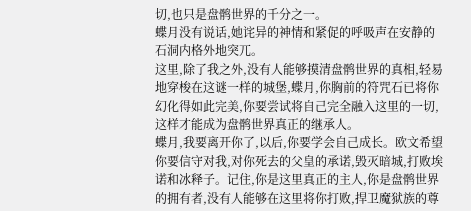切,也只是盘鹘世界的千分之一。
蝶月没有说话,她诧异的神情和紧促的呼吸声在安静的石洞内格外地突兀。
这里,除了我之外,没有人能够摸清盘鹘世界的真相,轻易地穿梭在这谜一样的城堡,蝶月,你胸前的符咒石已将你幻化得如此完美,你要尝试将自己完全融入这里的一切,这样才能成为盘鹘世界真正的继承人。
蝶月,我要离开你了,以后,你要学会自己成长。欧文希望你要信守对我,对你死去的父皇的承诺,毁灭暗城,打败埃诺和冰释子。记住,你是这里真正的主人,你是盘鹘世界的拥有者,没有人能够在这里将你打败,捍卫魔狱族的尊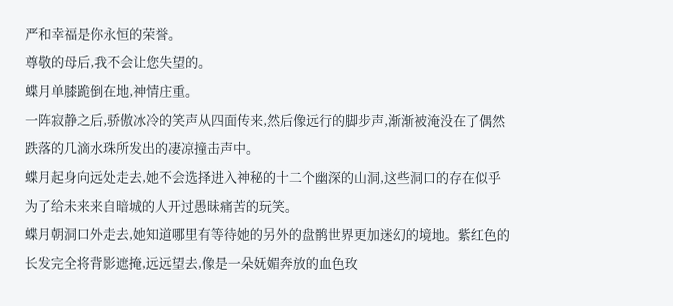严和幸福是你永恒的荣誉。
尊敬的母后,我不会让您失望的。
蝶月单膝跪倒在地,神情庄重。
一阵寂静之后,骄傲冰冷的笑声从四面传来,然后像远行的脚步声,渐渐被淹没在了偶然跌落的几滴水珠所发出的凄凉撞击声中。
蝶月起身向远处走去,她不会选择进入神秘的十二个幽深的山洞,这些洞口的存在似乎为了给未来来自暗城的人开过愚昧痛苦的玩笑。
蝶月朝洞口外走去,她知道哪里有等待她的另外的盘鹘世界更加迷幻的境地。紫红色的长发完全将背影遮掩,远远望去,像是一朵妩媚奔放的血色玫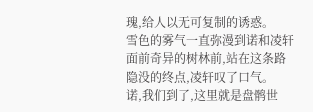瑰,给人以无可复制的诱惑。
雪色的雾气一直弥漫到诺和凌轩面前奇异的树林前,站在这条路隐没的终点,凌轩叹了口气。
诺,我们到了,这里就是盘鹘世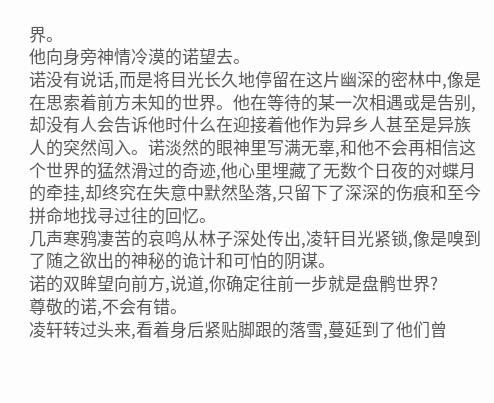界。
他向身旁神情冷漠的诺望去。
诺没有说话,而是将目光长久地停留在这片幽深的密林中,像是在思索着前方未知的世界。他在等待的某一次相遇或是告别,却没有人会告诉他时什么在迎接着他作为异乡人甚至是异族人的突然闯入。诺淡然的眼神里写满无辜,和他不会再相信这个世界的猛然滑过的奇迹,他心里埋藏了无数个日夜的对蝶月的牵挂,却终究在失意中默然坠落,只留下了深深的伤痕和至今拼命地找寻过往的回忆。
几声寒鸦凄苦的哀鸣从林子深处传出,凌轩目光紧锁,像是嗅到了随之欲出的神秘的诡计和可怕的阴谋。
诺的双眸望向前方,说道,你确定往前一步就是盘鹘世界?
尊敬的诺,不会有错。
凌轩转过头来,看着身后紧贴脚跟的落雪,蔓延到了他们曾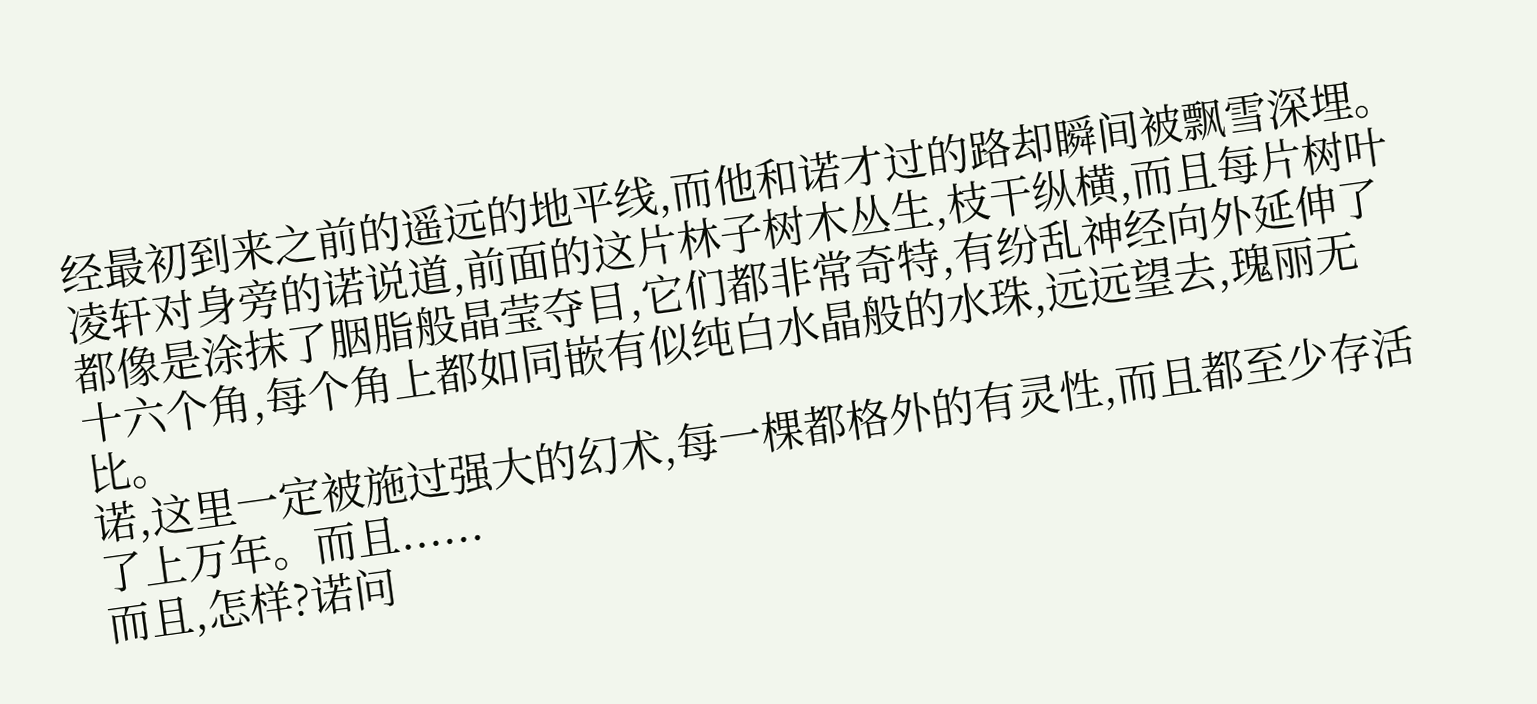经最初到来之前的遥远的地平线,而他和诺才过的路却瞬间被飘雪深埋。
凌轩对身旁的诺说道,前面的这片林子树木丛生,枝干纵横,而且每片树叶都像是涂抹了胭脂般晶莹夺目,它们都非常奇特,有纷乱神经向外延伸了十六个角,每个角上都如同嵌有似纯白水晶般的水珠,远远望去,瑰丽无比。
诺,这里一定被施过强大的幻术,每一棵都格外的有灵性,而且都至少存活了上万年。而且......
而且,怎样?诺问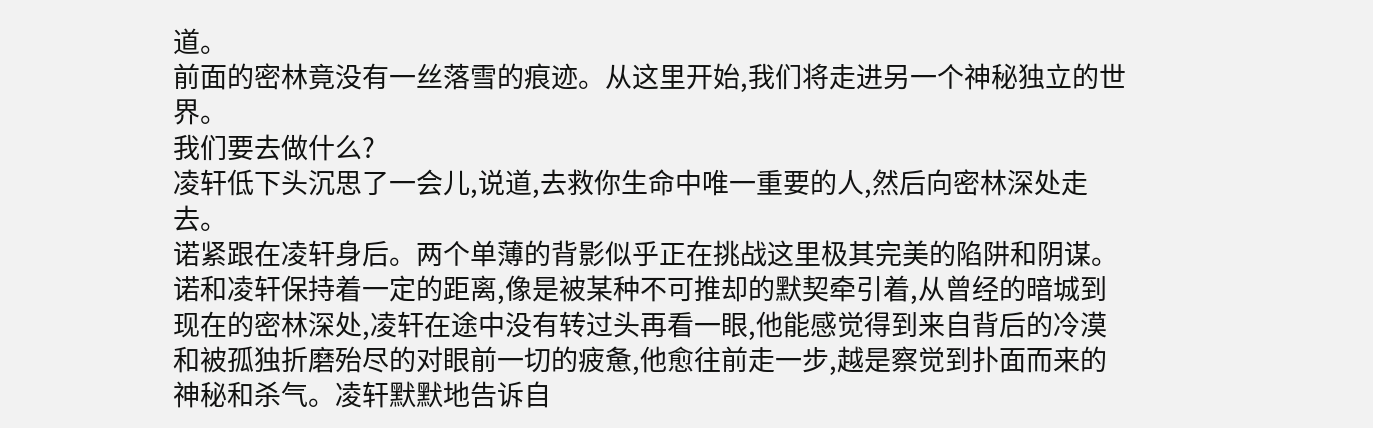道。
前面的密林竟没有一丝落雪的痕迹。从这里开始,我们将走进另一个神秘独立的世界。
我们要去做什么?
凌轩低下头沉思了一会儿,说道,去救你生命中唯一重要的人,然后向密林深处走去。
诺紧跟在凌轩身后。两个单薄的背影似乎正在挑战这里极其完美的陷阱和阴谋。
诺和凌轩保持着一定的距离,像是被某种不可推却的默契牵引着,从曾经的暗城到现在的密林深处,凌轩在途中没有转过头再看一眼,他能感觉得到来自背后的冷漠和被孤独折磨殆尽的对眼前一切的疲惫,他愈往前走一步,越是察觉到扑面而来的神秘和杀气。凌轩默默地告诉自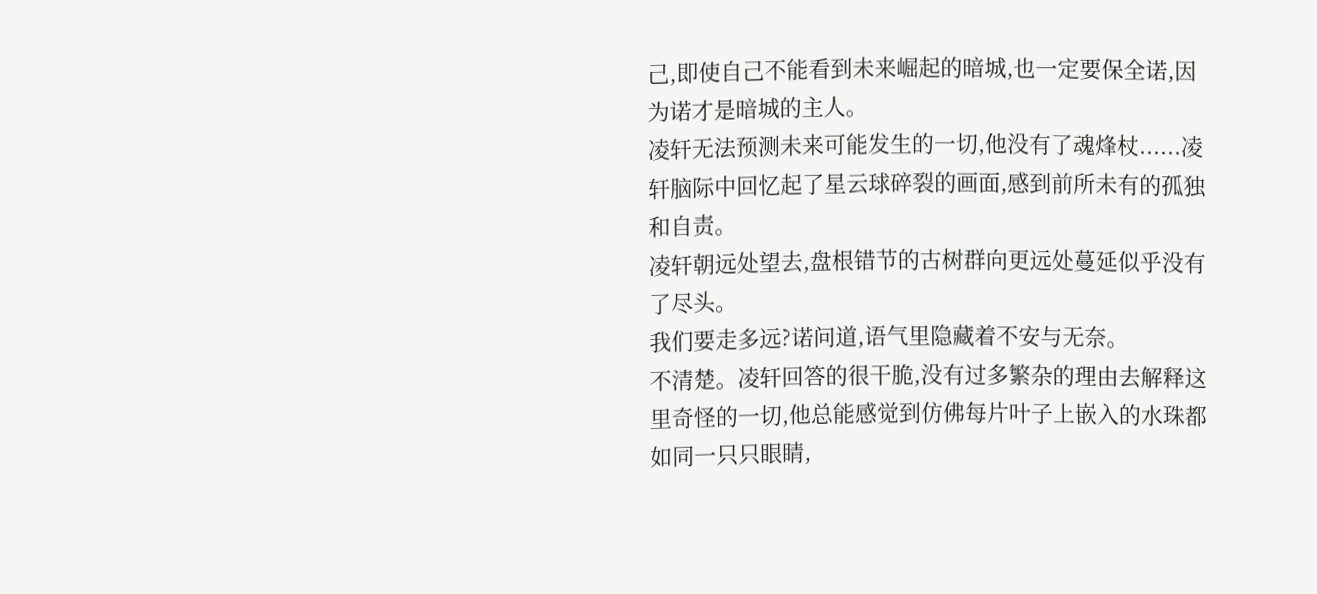己,即使自己不能看到未来崛起的暗城,也一定要保全诺,因为诺才是暗城的主人。
凌轩无法预测未来可能发生的一切,他没有了魂烽杖......凌轩脑际中回忆起了星云球碎裂的画面,感到前所未有的孤独和自责。
凌轩朝远处望去,盘根错节的古树群向更远处蔓延似乎没有了尽头。
我们要走多远?诺问道,语气里隐藏着不安与无奈。
不清楚。凌轩回答的很干脆,没有过多繁杂的理由去解释这里奇怪的一切,他总能感觉到仿佛每片叶子上嵌入的水珠都如同一只只眼睛,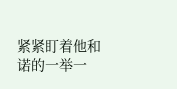紧紧盯着他和诺的一举一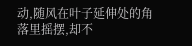动,随风在叶子延伸处的角落里摇摆,却不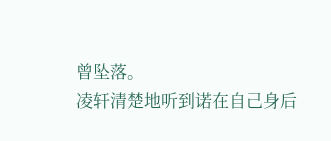曾坠落。
凌轩清楚地听到诺在自己身后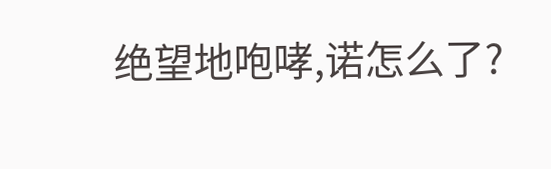绝望地咆哮,诺怎么了?